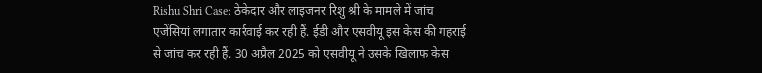Rishu Shri Case: ठेकेदार और लाइजनर रिशु श्री के मामले में जांच एजेंसियां लगातार कार्रवाई कर रही हैं. ईडी और एसवीयू इस केस की गहराई से जांच कर रही हैं. 30 अप्रैल 2025 को एसवीयू ने उसके खिलाफ केस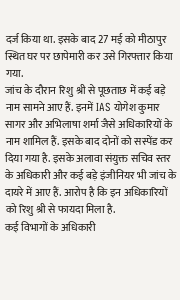दर्ज किया था. इसके बाद 27 मई को मीठापुर स्थित घर पर छापेमारी कर उसे गिरफ्तार किया गया.
जांच के दौरान रिशु श्री से पूछताछ में कई बड़े नाम सामने आए हैं. इनमें IAS योगेश कुमार सागर और अभिलाषा शर्मा जैसे अधिकारियों के नाम शामिल हैं. इसके बाद दोनों को सस्पेंड कर दिया गया है. इसके अलावा संयुक्त सचिव स्तर के अधिकारी और कई बड़े इंजीनियर भी जांच के दायरे में आए हैं. आरोप है कि इन अधिकारियों को रिशु श्री से फायदा मिला है.
कई विभागों के अधिकारी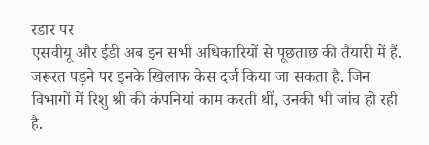रडार पर
एसवीयू और ईडी अब इन सभी अधिकारियों से पूछताछ की तैयारी में हैं. जरूरत पड़ने पर इनके खिलाफ केस दर्ज किया जा सकता है. जिन विभागों में रिशु श्री की कंपनियां काम करती थीं, उनकी भी जांच हो रही है.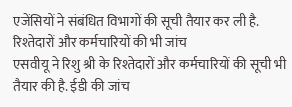एजेंसियों ने संबंधित विभागों की सूची तैयार कर ली है.
रिश्तेदारों और कर्मचारियों की भी जांच
एसवीयू ने रिशु श्री के रिश्तेदारों और कर्मचारियों की सूची भी तैयार की है. ईडी की जांच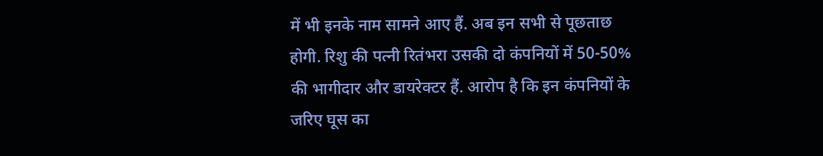में भी इनके नाम सामने आए हैं. अब इन सभी से पूछताछ होगी. रिशु की पत्नी रितंभरा उसकी दो कंपनियों में 50-50% की भागीदार और डायरेक्टर हैं. आरोप है कि इन कंपनियों के जरिए घूस का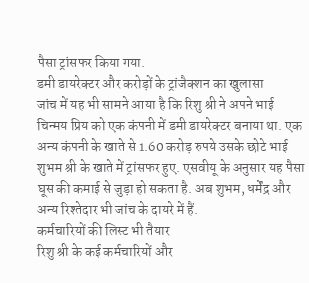पैसा ट्रांसफर किया गया.
डमी डायरेक्टर और करोड़ों के ट्रांजैक्शन का खुलासा
जांच में यह भी सामने आया है कि रिशु श्री ने अपने भाई चिन्मय प्रिय को एक कंपनी में डमी डायरेक्टर बनाया था. एक अन्य कंपनी के खाते से 1.60 करोड़ रुपये उसके छोटे भाई शुभम श्री के खाते में ट्रांसफर हुए. एसवीयू के अनुसार यह पैसा घूस की कमाई से जुड़ा हो सकता है. अब शुभम, धर्मेंद्र और अन्य रिश्तेदार भी जांच के दायरे में हैं.
कर्मचारियों की लिस्ट भी तैयार
रिशु श्री के कई कर्मचारियों और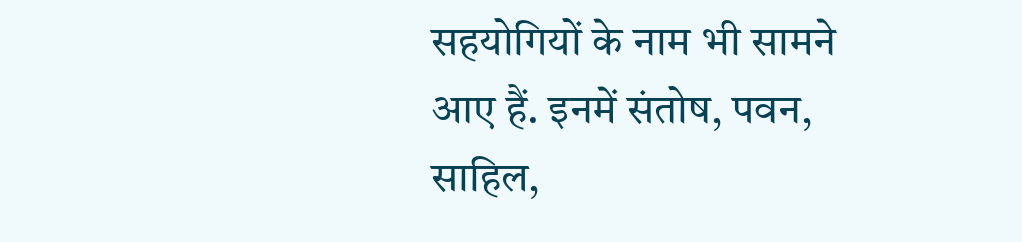सहयोगियों के नाम भी सामने आए हैं. इनमें संतोष, पवन, साहिल,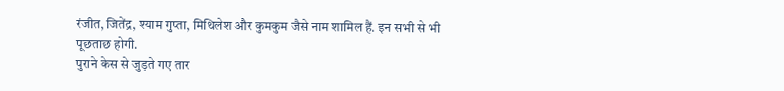रंजीत, जितेंद्र, श्याम गुप्ता, मिथिलेश और कुमकुम जैसे नाम शामिल हैं. इन सभी से भी पूछताछ होगी.
पुराने केस से जुड़ते गए तार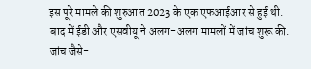इस पूरे मामले की शुरुआत 2023 के एक एफआईआर से हुई थी. बाद में ईडी और एसवीयू ने अलग-अलग मामलों में जांच शुरू की. जांच जैसे-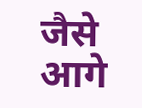जैसे आगे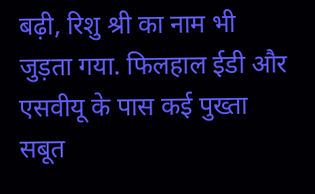बढ़ी, रिशु श्री का नाम भी जुड़ता गया. फिलहाल ईडी और एसवीयू के पास कई पुख्ता सबूत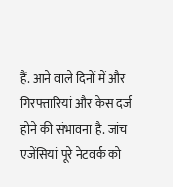हैं. आने वाले दिनों में और गिरफ्तारियां और केस दर्ज होने की संभावना है. जांच एजेंसियां पूरे नेटवर्क को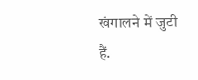खंगालने में जुटी हैं.